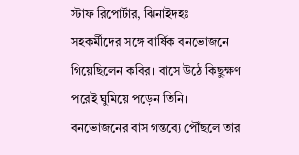স্টাফ রিপোর্টার, ঝিনাইদহঃ
সহকর্মীদের সঙ্গে বার্ষিক বনভোজনে গিয়েছিলেন কবির। বাসে উঠে কিছুক্ষণ পরেই ঘুমিয়ে পড়েন তিনি। বনভোজনের বাস গন্তব্যে পৌঁছলে তার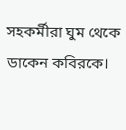সহকর্মীরা ঘুম থেকে ডাকেন কবিরকে।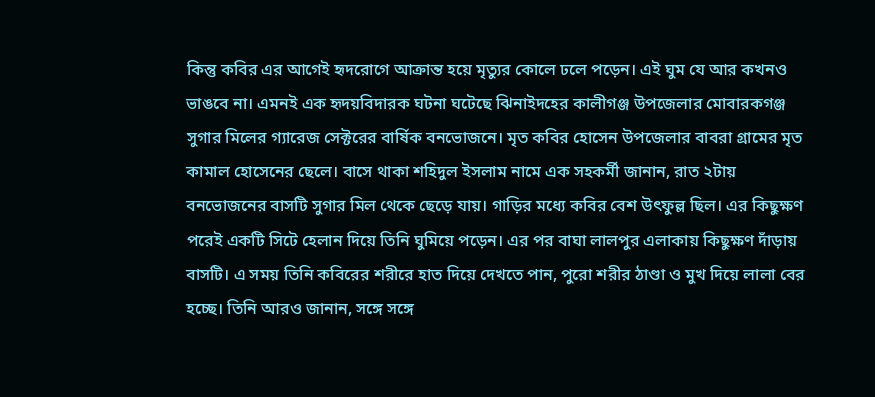কিন্তু কবির এর আগেই হৃদরোগে আক্রান্ত হয়ে মৃত্যুর কোলে ঢলে পড়েন। এই ঘুম যে আর কখনও ভাঙবে না। এমনই এক হৃদয়বিদারক ঘটনা ঘটেছে ঝিনাইদহের কালীগঞ্জ উপজেলার মোবারকগঞ্জ সুগার মিলের গ্যারেজ সেক্টরের বার্ষিক বনভোজনে। মৃত কবির হোসেন উপজেলার বাবরা গ্রামের মৃত কামাল হোসেনের ছেলে। বাসে থাকা শহিদুল ইসলাম নামে এক সহকর্মী জানান, রাত ২টায় বনভোজনের বাসটি সুগার মিল থেকে ছেড়ে যায়। গাড়ির মধ্যে কবির বেশ উৎফুল্ল ছিল। এর কিছুক্ষণ পরেই একটি সিটে হেলান দিয়ে তিনি ঘুমিয়ে পড়েন। এর পর বাঘা লালপুর এলাকায় কিছুক্ষণ দাঁড়ায় বাসটি। এ সময় তিনি কবিরের শরীরে হাত দিয়ে দেখতে পান, পুরো শরীর ঠাণ্ডা ও মুখ দিয়ে লালা বের হচ্ছে। তিনি আরও জানান, সঙ্গে সঙ্গে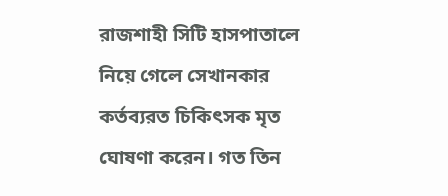রাজশাহী সিটি হাসপাতালে নিয়ে গেলে সেখানকার কর্তব্যরত চিকিৎসক মৃত ঘোষণা করেন। গত তিন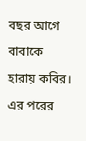বছর আগে বাবাকে হারায় কবির। এর পরের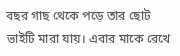বছর গাছ থেকে পড়ে তার ছোট ভাইটি মারা যায়। এবার মাকে রেখে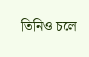তিনিও চলে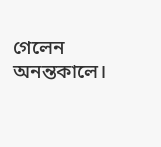গেলেন অনন্তকালে।